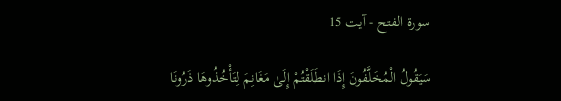سورة الفتح - آیت 15

سَيَقُولُ الْمُخَلَّفُونَ إِذَا انطَلَقْتُمْ إِلَىٰ مَغَانِمَ لِتَأْخُذُوهَا ذَرُونَا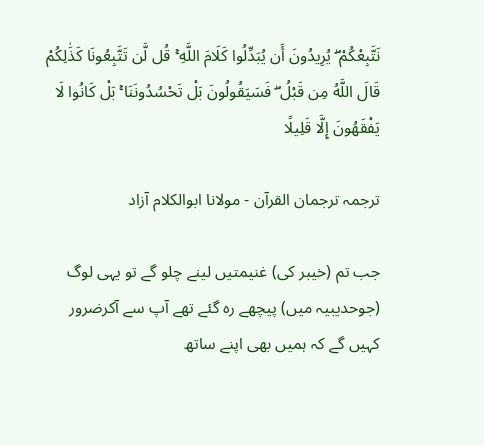نَتَّبِعْكُمْ ۖ يُرِيدُونَ أَن يُبَدِّلُوا كَلَامَ اللَّهِ ۚ قُل لَّن تَتَّبِعُونَا كَذَٰلِكُمْ قَالَ اللَّهُ مِن قَبْلُ ۖ فَسَيَقُولُونَ بَلْ تَحْسُدُونَنَا ۚ بَلْ كَانُوا لَا يَفْقَهُونَ إِلَّا قَلِيلًا

ترجمہ ترجمان القرآن - مولانا ابوالکلام آزاد

جب تم (خیبر کی) غنیمتیں لینے چلو گے تو یہی لوگ (جوحدیبیہ میں) پیچھے رہ گئے تھے آپ سے آکرضرور کہیں گے کہ ہمیں بھی اپنے ساتھ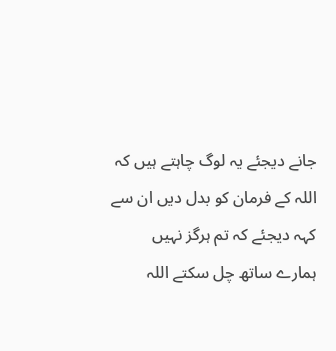جانے دیجئے یہ لوگ چاہتے ہیں کہ اللہ کے فرمان کو بدل دیں ان سے کہہ دیجئے کہ تم ہرگز نہیں ہمارے ساتھ چل سکتے اللہ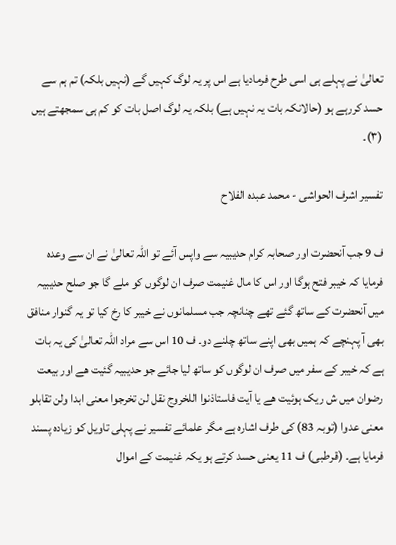تعالیٰ نے پہلے ہی اسی طرح فرمادیا ہے اس پر یہ لوگ کہیں گے (نہیں بلکہ) تم ہم سے حسد کررہے ہو (حالانکہ بات یہ نہیں ہے) بلکہ یہ لوگ اصل بات کو کم ہی سمجھتے ہیں (٣)۔

تفسیر اشرف الحواشی - محمد عبدہ الفلاح

ف 9 جب آنحضرت اور صحابہ کرام حدیبیہ سے واپس آئے تو اللہ تعالیٰ نے ان سے وعدہ فرمایا کہ خیبر فتح ہوگا اور اس کا مال غنیمت صرف ان لوگوں کو ملے گا جو صلح حدیبیہ میں آنحضرت کے ساتھ گئے تھے چنانچہ جب مسلمانوں نے خیبر کا رخ کیا تو یہ گنوار منافق بھی آ پہنچے کہ ہمیں بھی اپنے ساتھ چلنے دو۔ ف 10 اس سے مراد اللہ تعالیٰ کی یہ بات ہے کہ خیبر کے سفر میں صرف ان لوگوں کو ساتھ لیا جائے جو حدیبیہ گئیت ھے اور بیعت رضوان میں ش ریک ہوئیت ھے یا آیت فاستاذنوا اللخروج نقل لن تخرجوا معنی ابدا ولن تقابلو معنی عدوا (توبہ 83) کی طرف اشارہ ہے مگر علمائے تفسیر نے پہلی تاویل کو زیادہ پسند فرمایا ہے۔ (قرطبی) ف 11 یعنی حسد کرتے ہو یکہ غنیمت کے اموال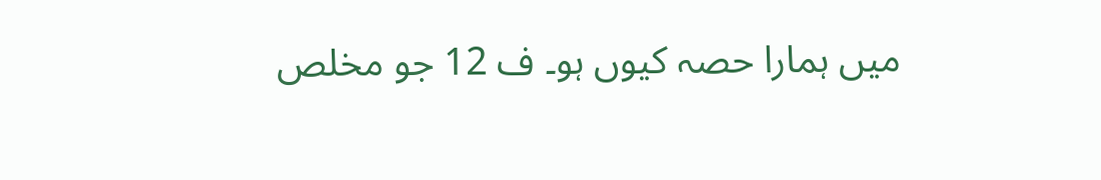میں ہمارا حصہ کیوں ہو۔ ف 12 جو مخلص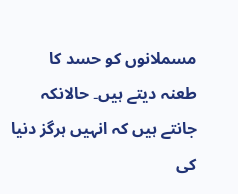مسملانوں کو حسد کا طعنہ دیتے ہیں۔ حالانکہ جانتے ہیں کہ انہیں ہرگز دنیا کی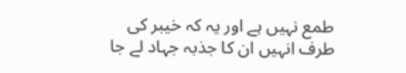طمع نہیں ہے اور یہ کہ خیبر کی طرف انہیں ان کا جذبہ جہاد لے جا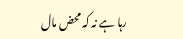رہا ہے نہ کہ محض مال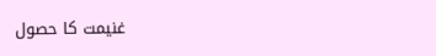غنیمت کا حصول